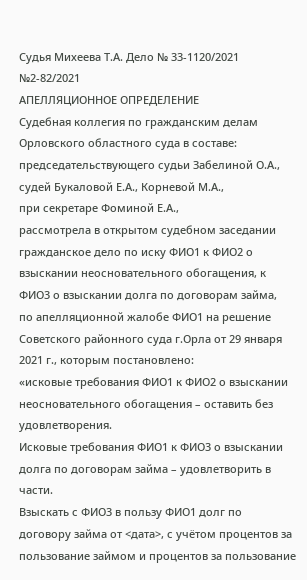Судья Михеева Т.А. Дело № 33-1120/2021
№2-82/2021
АПЕЛЛЯЦИОННОЕ ОПРЕДЕЛЕНИЕ
Судебная коллегия по гражданским делам Орловского областного суда в составе:
председательствующего судьи Забелиной О.А.,
судей Букаловой Е.А., Корневой М.А.,
при секретаре Фоминой Е.А.,
рассмотрела в открытом судебном заседании гражданское дело по иску ФИО1 к ФИО2 о взыскании неосновательного обогащения, к ФИО3 о взыскании долга по договорам займа,
по апелляционной жалобе ФИО1 на решение Советского районного суда г.Орла от 29 января 2021 г., которым постановлено:
«исковые требования ФИО1 к ФИО2 о взыскании неосновательного обогащения – оставить без удовлетворения.
Исковые требования ФИО1 к ФИО3 о взыскании долга по договорам займа – удовлетворить в части.
Взыскать с ФИО3 в пользу ФИО1 долг по договору займа от <дата>, с учётом процентов за пользование займом и процентов за пользование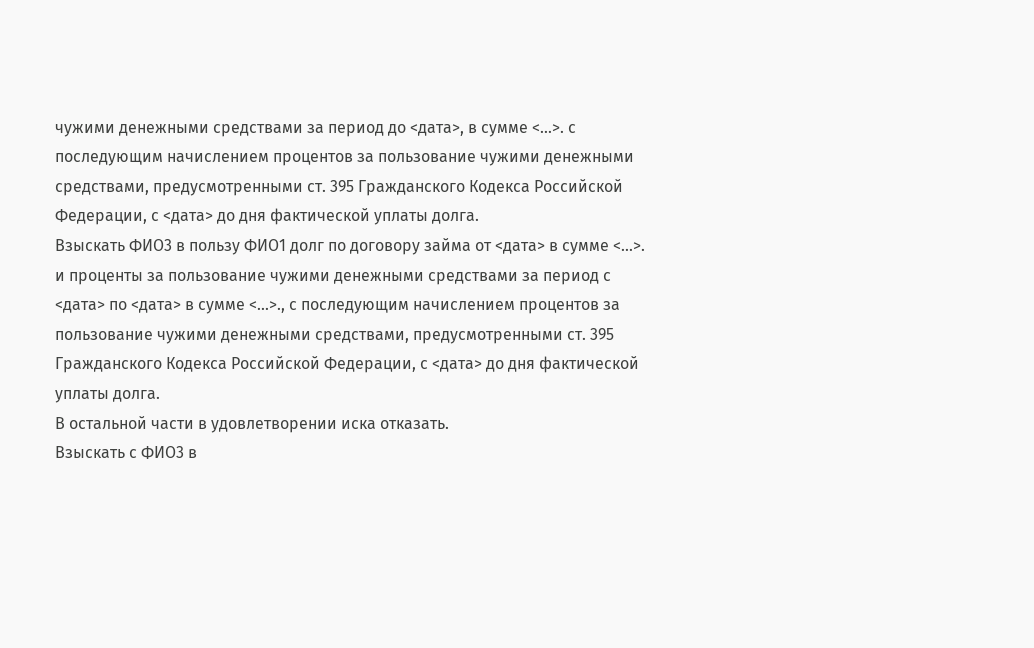чужими денежными средствами за период до <дата>, в сумме <...>. с последующим начислением процентов за пользование чужими денежными средствами, предусмотренными ст. 395 Гражданского Кодекса Российской Федерации, с <дата> до дня фактической уплаты долга.
Взыскать ФИО3 в пользу ФИО1 долг по договору займа от <дата> в сумме <...>. и проценты за пользование чужими денежными средствами за период с <дата> по <дата> в сумме <...>., с последующим начислением процентов за пользование чужими денежными средствами, предусмотренными ст. 395 Гражданского Кодекса Российской Федерации, с <дата> до дня фактической уплаты долга.
В остальной части в удовлетворении иска отказать.
Взыскать с ФИО3 в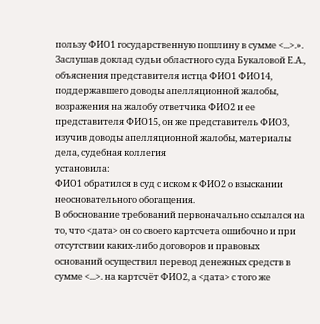пользу ФИО1 государственную пошлину в сумме <...>.».
Заслушав доклад судьи областного суда Букаловой Е.А., объяснения представителя истца ФИО1 ФИО14, поддержавшего доводы апелляционной жалобы, возражения на жалобу ответчика ФИО2 и ее представителя ФИО15, он же представитель ФИО3, изучив доводы апелляционной жалобы, материалы дела, судебная коллегия
установила:
ФИО1 обратился в суд с иском к ФИО2 о взыскании неосновательного обогащения.
В обоснование требований первоначально ссылался на то, что <дата> он со своего картсчета ошибочно и при отсутствии каких-либо договоров и правовых оснований осуществил перевод денежных средств в сумме <...>. на картсчёт ФИО2, а <дата> с того же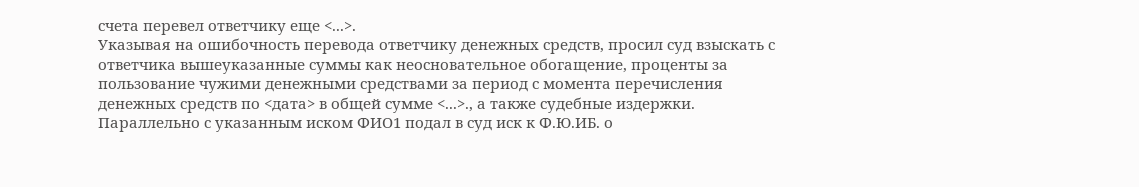счета перевел ответчику еще <...>.
Указывая на ошибочность перевода ответчику денежных средств, просил суд взыскать с ответчика вышеуказанные суммы как неосновательное обогащение, проценты за пользование чужими денежными средствами за период с момента перечисления денежных средств по <дата> в общей сумме <...>., а также судебные издержки.
Параллельно с указанным иском ФИО1 подал в суд иск к Ф.Ю.ИБ. о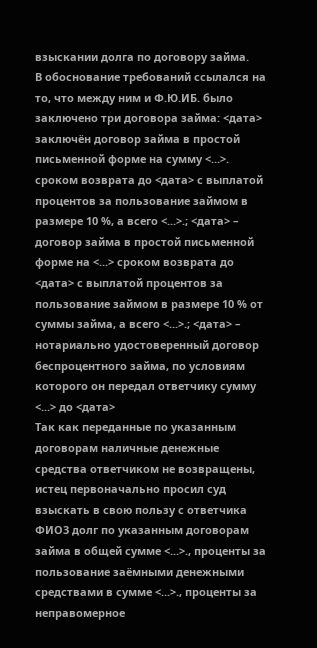взыскании долга по договору займа.
В обоснование требований ссылался на то, что между ним и Ф.Ю.ИБ. было заключено три договора займа: <дата> заключён договор займа в простой письменной форме на сумму <...>. сроком возврата до <дата> с выплатой процентов за пользование займом в размере 10 %, а всего <...>.; <дата> – договор займа в простой письменной форме на <...> сроком возврата до <дата> с выплатой процентов за пользование займом в размере 10 % от суммы займа, а всего <...>.; <дата> – нотариально удостоверенный договор беспроцентного займа, по условиям которого он передал ответчику сумму <...> до <дата>
Так как переданные по указанным договорам наличные денежные средства ответчиком не возвращены, истец первоначально просил суд взыскать в свою пользу с ответчика ФИО3 долг по указанным договорам займа в общей сумме <...>., проценты за пользование заёмными денежными средствами в сумме <...>., проценты за неправомерное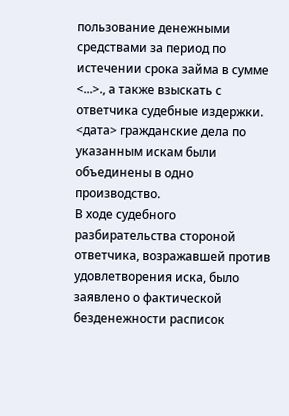пользование денежными средствами за период по истечении срока займа в сумме <...>., а также взыскать с ответчика судебные издержки.
<дата> гражданские дела по указанным искам были объединены в одно производство.
В ходе судебного разбирательства стороной ответчика, возражавшей против удовлетворения иска, было заявлено о фактической безденежности расписок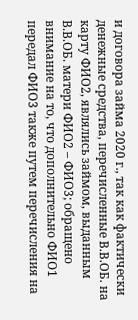и договора займа 2020 г., так как фактически денежные средства, перечисленные В.В.ОБ. на карту ФИО2, являлись займом, выданным В.В.ОБ. матери ФИО2 – ФИО3; обращено внимание на то, что дополнительно ФИО1 передал ФИО3 также путем перечисления на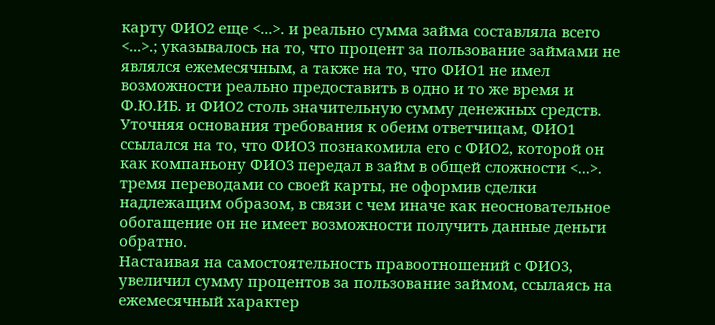карту ФИО2 еще <...>. и реально сумма займа составляла всего <...>.; указывалось на то, что процент за пользование займами не являлся ежемесячным, а также на то, что ФИО1 не имел возможности реально предоставить в одно и то же время и Ф.Ю.ИБ. и ФИО2 столь значительную сумму денежных средств.
Уточняя основания требования к обеим ответчицам, ФИО1 ссылался на то, что ФИО3 познакомила его с ФИО2, которой он как компаньону ФИО3 передал в займ в общей сложности <...>. тремя переводами со своей карты, не оформив сделки надлежащим образом, в связи с чем иначе как неосновательное обогащение он не имеет возможности получить данные деньги обратно.
Настаивая на самостоятельность правоотношений с ФИО3, увеличил сумму процентов за пользование займом, ссылаясь на ежемесячный характер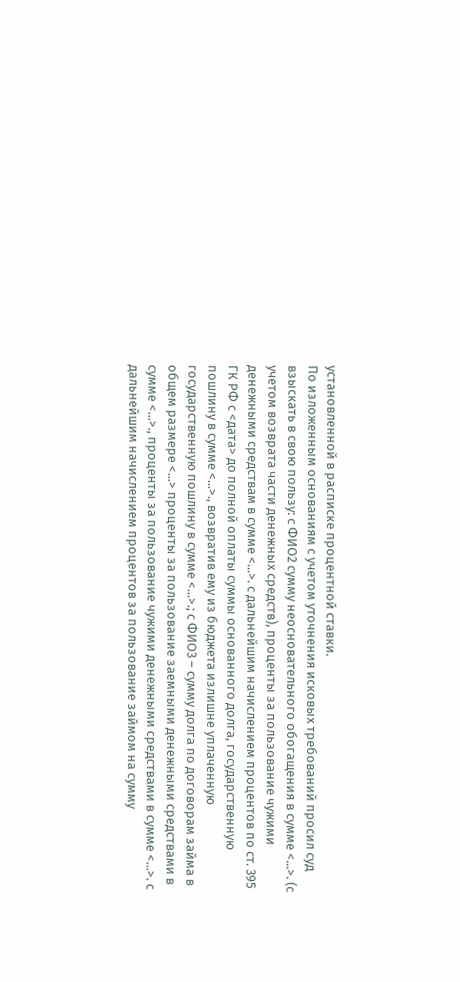установленной в расписке процентной ставки.
По изложенным основаниям с учетом уточнения исковых требований просил суд взыскать в свою пользу: с ФИО2 сумму неосновательного обогащения в сумме <...>. (с учетом возврата части денежных средств), проценты за пользование чужими денежными средствам в сумме <...>. с дальнейшим начислением процентов по ст. 395 ГК РФ с <дата> до полной оплаты суммы основанного долга, государственную пошлину в сумме <...>., возвратив ему из бюджета излишне уплаченную государственную пошлину в сумме <...>.; с ФИО3 – сумму долга по договорам займа в общем размере <...> проценты за пользование заемными денежными средствами в сумме <...>., проценты за пользование чужими денежными средствами в сумме <...>. с дальнейшим начислением процентов за пользование займом на сумму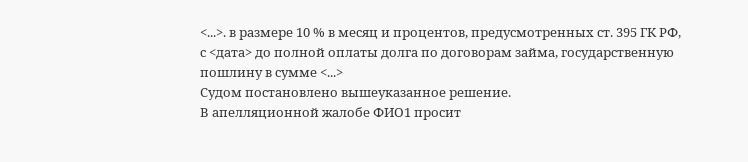<...>. в размере 10 % в месяц и процентов, предусмотренных ст. 395 ГК РФ, с <дата> до полной оплаты долга по договорам займа, государственную пошлину в сумме <...>
Судом постановлено вышеуказанное решение.
В апелляционной жалобе ФИО1 просит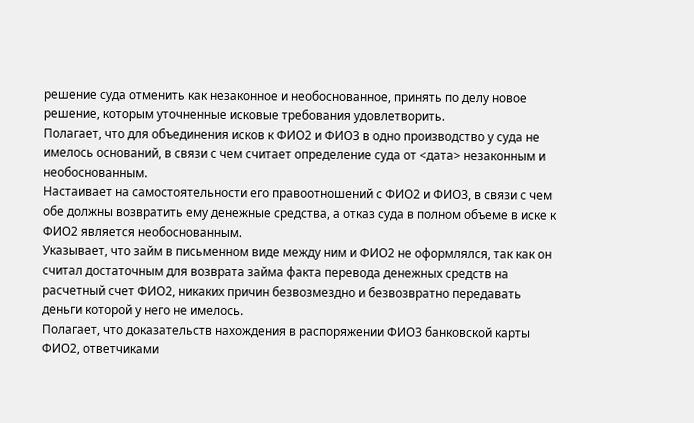решение суда отменить как незаконное и необоснованное, принять по делу новое решение, которым уточненные исковые требования удовлетворить.
Полагает, что для объединения исков к ФИО2 и ФИО3 в одно производство у суда не имелось оснований, в связи с чем считает определение суда от <дата> незаконным и необоснованным.
Настаивает на самостоятельности его правоотношений с ФИО2 и ФИО3, в связи с чем обе должны возвратить ему денежные средства, а отказ суда в полном объеме в иске к ФИО2 является необоснованным.
Указывает, что займ в письменном виде между ним и ФИО2 не оформлялся, так как он считал достаточным для возврата займа факта перевода денежных средств на расчетный счет ФИО2, никаких причин безвозмездно и безвозвратно передавать деньги которой у него не имелось.
Полагает, что доказательств нахождения в распоряжении ФИО3 банковской карты ФИО2, ответчиками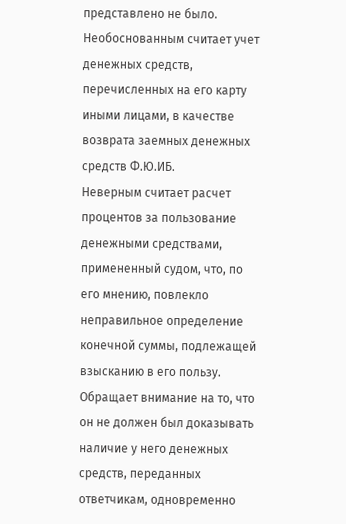представлено не было.
Необоснованным считает учет денежных средств, перечисленных на его карту иными лицами, в качестве возврата заемных денежных средств Ф.Ю.ИБ.
Неверным считает расчет процентов за пользование денежными средствами, примененный судом, что, по его мнению, повлекло неправильное определение конечной суммы, подлежащей взысканию в его пользу.
Обращает внимание на то, что он не должен был доказывать наличие у него денежных средств, переданных ответчикам, одновременно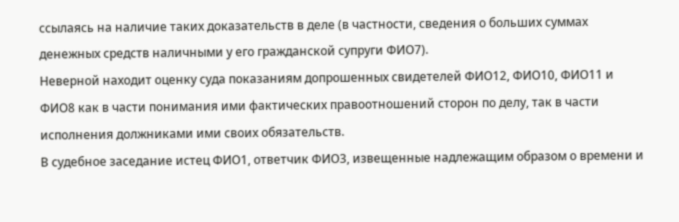ссылаясь на наличие таких доказательств в деле (в частности, сведения о больших суммах денежных средств наличными у его гражданской супруги ФИО7).
Неверной находит оценку суда показаниям допрошенных свидетелей ФИО12, ФИО10, ФИО11 и ФИО8 как в части понимания ими фактических правоотношений сторон по делу, так в части исполнения должниками ими своих обязательств.
В судебное заседание истец ФИО1, ответчик ФИО3, извещенные надлежащим образом о времени и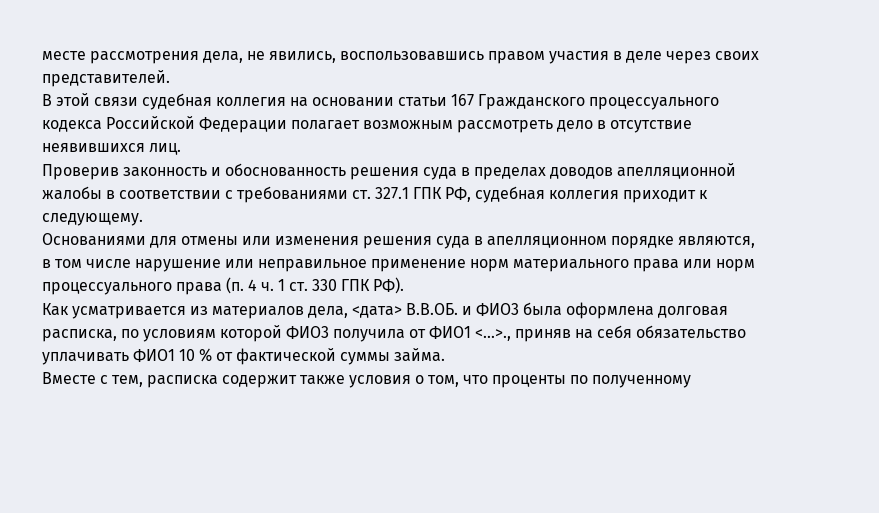месте рассмотрения дела, не явились, воспользовавшись правом участия в деле через своих представителей.
В этой связи судебная коллегия на основании статьи 167 Гражданского процессуального кодекса Российской Федерации полагает возможным рассмотреть дело в отсутствие неявившихся лиц.
Проверив законность и обоснованность решения суда в пределах доводов апелляционной жалобы в соответствии с требованиями ст. 327.1 ГПК РФ, судебная коллегия приходит к следующему.
Основаниями для отмены или изменения решения суда в апелляционном порядке являются, в том числе нарушение или неправильное применение норм материального права или норм процессуального права (п. 4 ч. 1 ст. 330 ГПК РФ).
Как усматривается из материалов дела, <дата> В.В.ОБ. и ФИО3 была оформлена долговая расписка, по условиям которой ФИО3 получила от ФИО1 <...>., приняв на себя обязательство уплачивать ФИО1 10 % от фактической суммы займа.
Вместе с тем, расписка содержит также условия о том, что проценты по полученному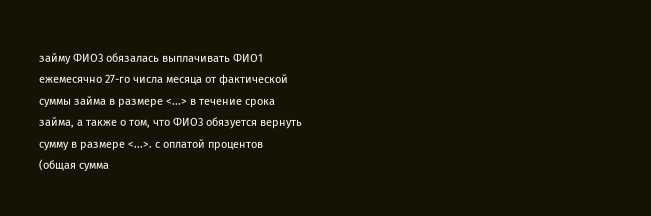займу ФИО3 обязалась выплачивать ФИО1 ежемесячно 27-го числа месяца от фактической суммы займа в размере <...> в течение срока займа, а также о том, что ФИО3 обязуется вернуть сумму в размере <...>. с оплатой процентов (общая сумма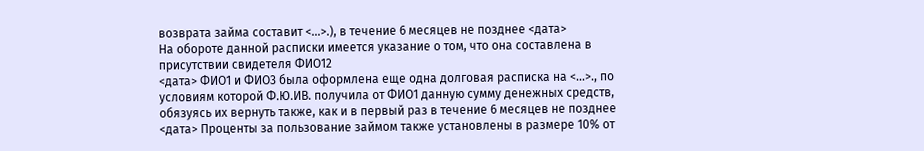возврата займа составит <...>.), в течение 6 месяцев не позднее <дата>
На обороте данной расписки имеется указание о том, что она составлена в присутствии свидетеля ФИО12
<дата> ФИО1 и ФИО3 была оформлена еще одна долговая расписка на <...>., по условиям которой Ф.Ю.ИВ. получила от ФИО1 данную сумму денежных средств, обязуясь их вернуть также, как и в первый раз в течение 6 месяцев не позднее <дата> Проценты за пользование займом также установлены в размере 10% от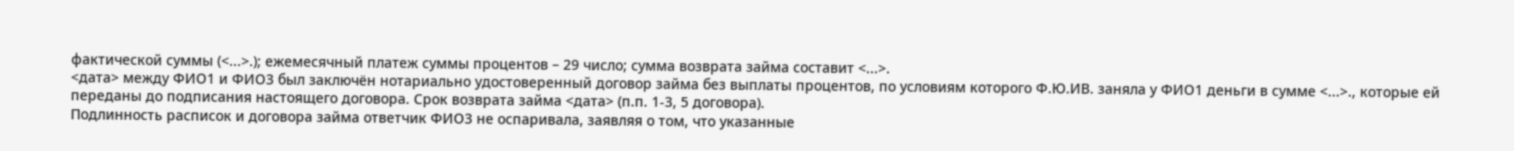фактической суммы (<...>.); ежемесячный платеж суммы процентов – 29 число; сумма возврата займа составит <...>.
<дата> между ФИО1 и ФИО3 был заключён нотариально удостоверенный договор займа без выплаты процентов, по условиям которого Ф.Ю.ИВ. заняла у ФИО1 деньги в сумме <...>., которые ей переданы до подписания настоящего договора. Срок возврата займа <дата> (п.п. 1-3, 5 договора).
Подлинность расписок и договора займа ответчик ФИО3 не оспаривала, заявляя о том, что указанные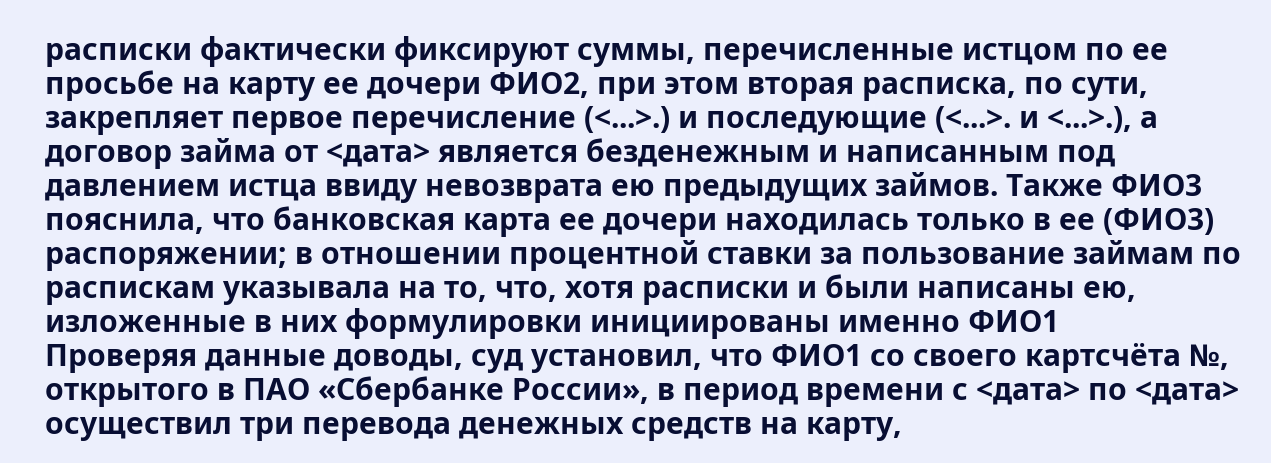расписки фактически фиксируют суммы, перечисленные истцом по ее просьбе на карту ее дочери ФИО2, при этом вторая расписка, по сути, закрепляет первое перечисление (<...>.) и последующие (<...>. и <...>.), а договор займа от <дата> является безденежным и написанным под давлением истца ввиду невозврата ею предыдущих займов. Также ФИО3 пояснила, что банковская карта ее дочери находилась только в ее (ФИО3) распоряжении; в отношении процентной ставки за пользование займам по распискам указывала на то, что, хотя расписки и были написаны ею, изложенные в них формулировки инициированы именно ФИО1
Проверяя данные доводы, суд установил, что ФИО1 со своего картсчёта №, открытого в ПАО «Сбербанке России», в период времени с <дата> по <дата> осуществил три перевода денежных средств на карту,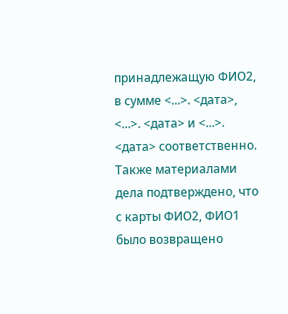принадлежащую ФИО2, в сумме <...>. <дата>, <...>. <дата> и <...>. <дата> соответственно.
Также материалами дела подтверждено, что с карты ФИО2, ФИО1 было возвращено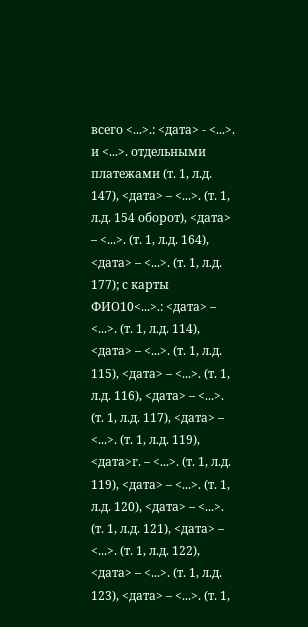всего <...>.: <дата> - <...>. и <...>. отдельными платежами (т. 1, л.д. 147), <дата> – <...>. (т. 1, л.д. 154 оборот), <дата> – <...>. (т. 1, л.д. 164), <дата> – <...>. (т. 1, л.д. 177); с карты ФИО10<...>.: <дата> – <...>. (т. 1, л.д. 114), <дата> – <...>. (т. 1, л.д. 115), <дата> – <...>. (т. 1, л.д. 116), <дата> – <...>. (т. 1, л.д. 117), <дата> – <...>. (т. 1, л.д. 119), <дата>г. – <...>. (т. 1, л.д. 119), <дата> – <...>. (т. 1, л.д. 120), <дата> – <...>. (т. 1, л.д. 121), <дата> – <...>. (т. 1, л.д. 122), <дата> – <...>. (т. 1, л.д. 123), <дата> – <...>. (т. 1,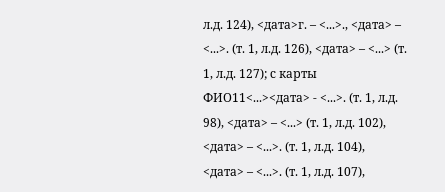л.д. 124), <дата>г. – <...>., <дата> – <...>. (т. 1, л.д. 126), <дата> – <...> (т. 1, л.д. 127); с карты ФИО11<...><дата> - <...>. (т. 1, л.д. 98), <дата> – <...> (т. 1, л.д. 102), <дата> – <...>. (т. 1, л.д. 104), <дата> – <...>. (т. 1, л.д. 107),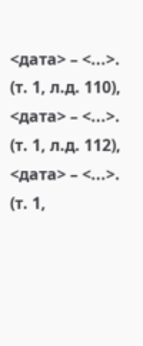<дата> – <...>. (т. 1, л.д. 110), <дата> – <...>. (т. 1, л.д. 112), <дата> – <...>. (т. 1,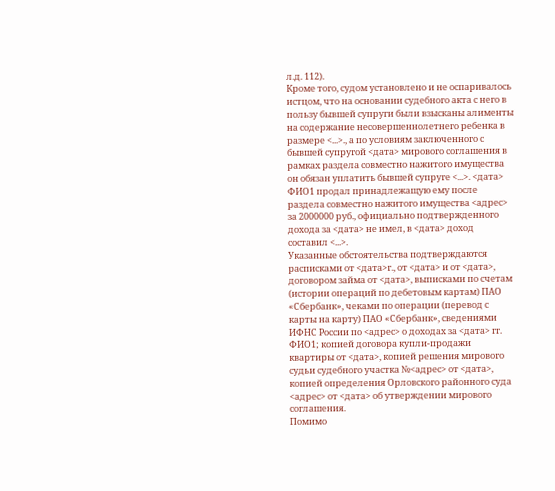л.д. 112).
Кроме того, судом установлено и не оспаривалось истцом, что на основании судебного акта с него в пользу бывшей супруги были взысканы алименты на содержание несовершеннолетнего ребенка в размере <...>., а по условиям заключенного с бывшей супругой <дата> мирового соглашения в рамках раздела совместно нажитого имущества он обязан уплатить бывшей супруге <...>. <дата> ФИО1 продал принадлежащую ему после раздела совместно нажитого имущества <адрес> за 2000000 руб., официально подтвержденного дохода за <дата> не имел, в <дата> доход составил <...>.
Указанные обстоятельства подтверждаются расписками от <дата>г., от <дата> и от <дата>, договором займа от <дата>, выписками по счетам (истории операций по дебетовым картам) ПАО «Сбербанк», чеками по операции (перевод с карты на карту) ПАО «Сбербанк», сведениями ИФНС России по <адрес> о доходах за <дата> гг. ФИО1; копией договора купли-продажи квартиры от <дата>, копией решения мирового судьи судебного участка №<адрес> от <дата>, копией определения Орловского районного суда <адрес> от <дата> об утверждении мирового соглашения.
Помимо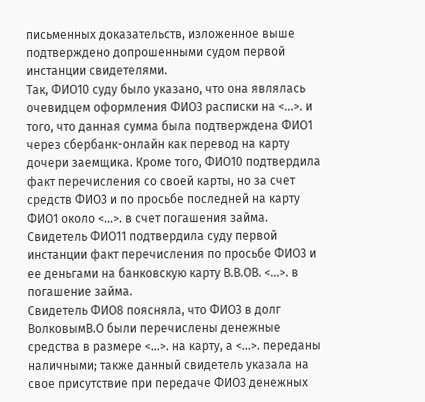письменных доказательств, изложенное выше подтверждено допрошенными судом первой инстанции свидетелями.
Так, ФИО10 суду было указано, что она являлась очевидцем оформления ФИО3 расписки на <...>. и того, что данная сумма была подтверждена ФИО1 через сбербанк-онлайн как перевод на карту дочери заемщика. Кроме того, ФИО10 подтвердила факт перечисления со своей карты, но за счет средств ФИО3 и по просьбе последней на карту ФИО1 около <...>. в счет погашения займа.
Свидетель ФИО11 подтвердила суду первой инстанции факт перечисления по просьбе ФИО3 и ее деньгами на банковскую карту В.В.ОВ. <...>. в погашение займа.
Свидетель ФИО8 поясняла, что ФИО3 в долг ВолковымВ.О были перечислены денежные средства в размере <...>. на карту, а <...>. переданы наличными; также данный свидетель указала на свое присутствие при передаче ФИО3 денежных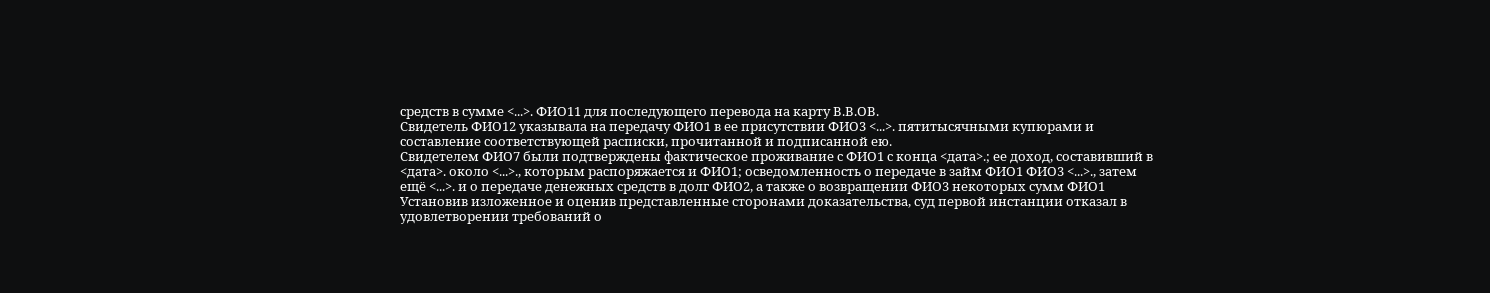средств в сумме <...>. ФИО11 для последующего перевода на карту В.В.ОВ.
Свидетель ФИО12 указывала на передачу ФИО1 в ее присутствии ФИО3 <...>. пятитысячными купюрами и составление соответствующей расписки, прочитанной и подписанной ею.
Свидетелем ФИО7 были подтверждены фактическое проживание с ФИО1 с конца <дата>.; ее доход, составивший в <дата>. около <...>., которым распоряжается и ФИО1; осведомленность о передаче в займ ФИО1 ФИО3 <...>., затем ещё <...>. и о передаче денежных средств в долг ФИО2, а также о возвращении ФИО3 некоторых сумм ФИО1
Установив изложенное и оценив представленные сторонами доказательства, суд первой инстанции отказал в удовлетворении требований о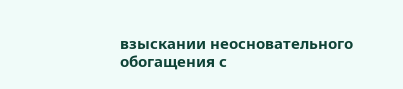взыскании неосновательного обогащения с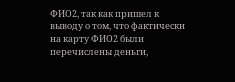ФИО2, так как пришел к выводу о том, что фактически на карту ФИО2 были перечислены деньги,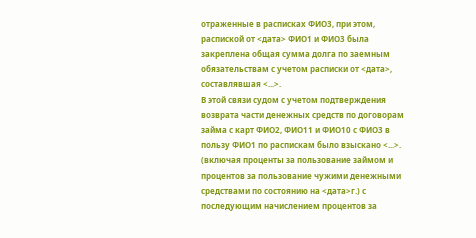отраженные в расписках ФИО3, при этом, распиской от <дата> ФИО1 и ФИО3 была закреплена общая сумма долга по заемным обязательствам с учетом расписки от <дата>, составлявшая <...>.
В этой связи судом с учетом подтверждения возврата части денежных средств по договорам займа с карт ФИО2, ФИО11 и ФИО10 с ФИО3 в пользу ФИО1 по распискам было взыскано <...>. (включая проценты за пользование займом и процентов за пользование чужими денежными средствами по состоянию на <дата>г.) с последующим начислением процентов за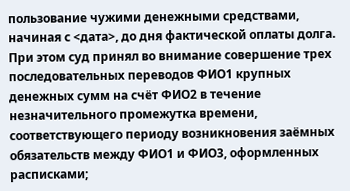пользование чужими денежными средствами, начиная с <дата>, до дня фактической оплаты долга.
При этом суд принял во внимание совершение трех последовательных переводов ФИО1 крупных денежных сумм на счёт ФИО2 в течение незначительного промежутка времени, соответствующего периоду возникновения заёмных обязательств между ФИО1 и ФИО3, оформленных расписками;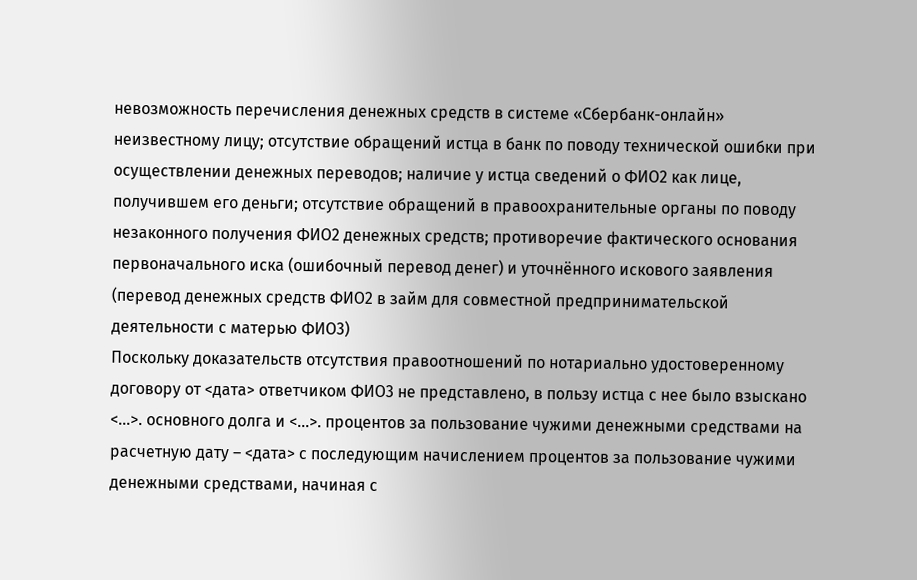невозможность перечисления денежных средств в системе «Сбербанк-онлайн» неизвестному лицу; отсутствие обращений истца в банк по поводу технической ошибки при осуществлении денежных переводов; наличие у истца сведений о ФИО2 как лице, получившем его деньги; отсутствие обращений в правоохранительные органы по поводу незаконного получения ФИО2 денежных средств; противоречие фактического основания первоначального иска (ошибочный перевод денег) и уточнённого искового заявления (перевод денежных средств ФИО2 в займ для совместной предпринимательской деятельности с матерью ФИО3)
Поскольку доказательств отсутствия правоотношений по нотариально удостоверенному договору от <дата> ответчиком ФИО3 не представлено, в пользу истца с нее было взыскано <...>. основного долга и <...>. процентов за пользование чужими денежными средствами на расчетную дату – <дата> с последующим начислением процентов за пользование чужими денежными средствами, начиная с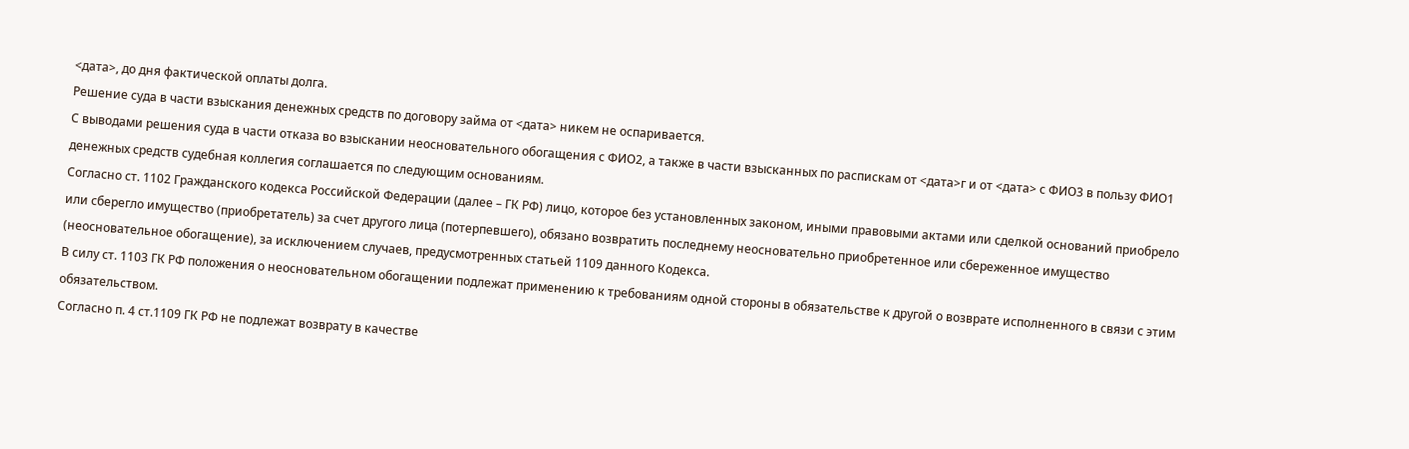<дата>, до дня фактической оплаты долга.
Решение суда в части взыскания денежных средств по договору займа от <дата> никем не оспаривается.
С выводами решения суда в части отказа во взыскании неосновательного обогащения с ФИО2, а также в части взысканных по распискам от <дата>г и от <дата> с ФИО3 в пользу ФИО1 денежных средств судебная коллегия соглашается по следующим основаниям.
Согласно ст. 1102 Гражданского кодекса Российской Федерации (далее – ГК РФ) лицо, которое без установленных законом, иными правовыми актами или сделкой оснований приобрело или сберегло имущество (приобретатель) за счет другого лица (потерпевшего), обязано возвратить последнему неосновательно приобретенное или сбереженное имущество (неосновательное обогащение), за исключением случаев, предусмотренных статьей 1109 данного Кодекса.
В силу ст. 1103 ГК РФ положения о неосновательном обогащении подлежат применению к требованиям одной стороны в обязательстве к другой о возврате исполненного в связи с этим обязательством.
Согласно п. 4 ст.1109 ГК РФ не подлежат возврату в качестве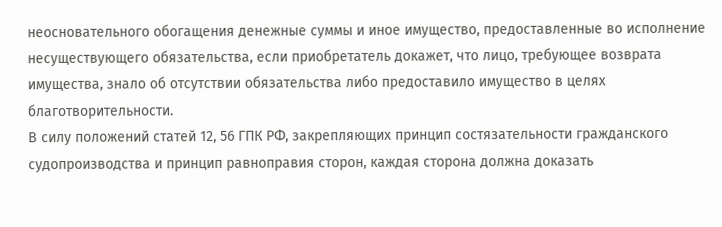неосновательного обогащения денежные суммы и иное имущество, предоставленные во исполнение несуществующего обязательства, если приобретатель докажет, что лицо, требующее возврата имущества, знало об отсутствии обязательства либо предоставило имущество в целях благотворительности.
В силу положений статей 12, 56 ГПК РФ, закрепляющих принцип состязательности гражданского судопроизводства и принцип равноправия сторон, каждая сторона должна доказать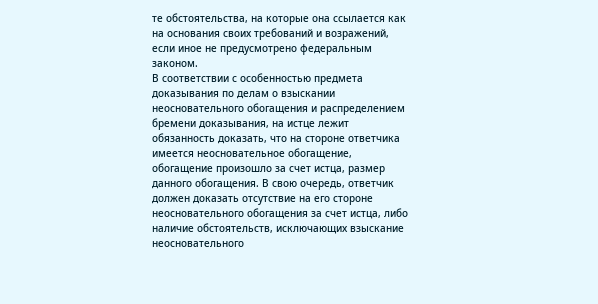те обстоятельства, на которые она ссылается как на основания своих требований и возражений, если иное не предусмотрено федеральным законом.
В соответствии с особенностью предмета доказывания по делам о взыскании неосновательного обогащения и распределением бремени доказывания, на истце лежит обязанность доказать, что на стороне ответчика имеется неосновательное обогащение, обогащение произошло за счет истца, размер данного обогащения. В свою очередь, ответчик должен доказать отсутствие на его стороне неосновательного обогащения за счет истца, либо наличие обстоятельств, исключающих взыскание неосновательного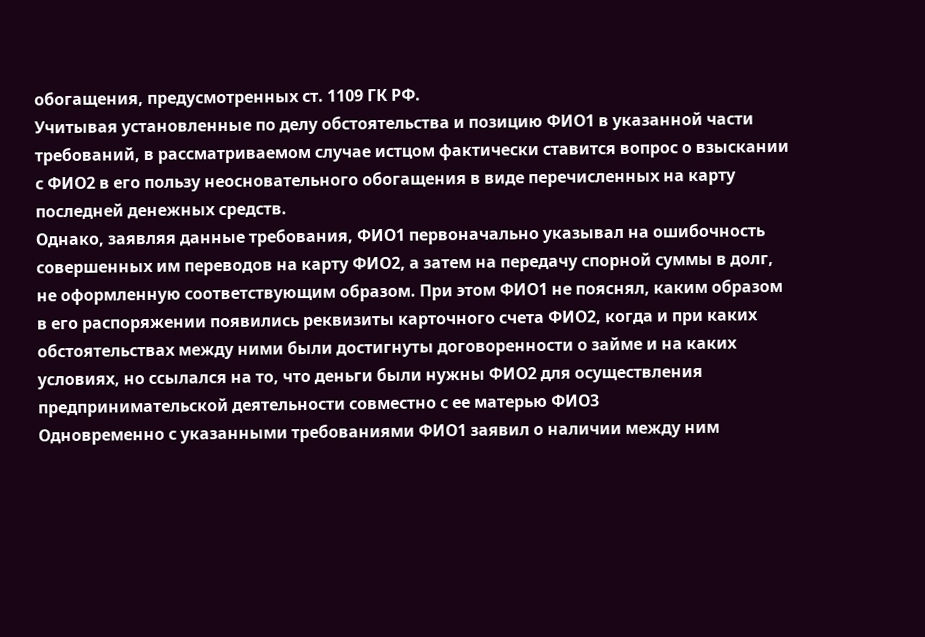обогащения, предусмотренных ст. 1109 ГК РФ.
Учитывая установленные по делу обстоятельства и позицию ФИО1 в указанной части требований, в рассматриваемом случае истцом фактически ставится вопрос о взыскании с ФИО2 в его пользу неосновательного обогащения в виде перечисленных на карту последней денежных средств.
Однако, заявляя данные требования, ФИО1 первоначально указывал на ошибочность совершенных им переводов на карту ФИО2, а затем на передачу спорной суммы в долг, не оформленную соответствующим образом. При этом ФИО1 не пояснял, каким образом в его распоряжении появились реквизиты карточного счета ФИО2, когда и при каких обстоятельствах между ними были достигнуты договоренности о займе и на каких условиях, но ссылался на то, что деньги были нужны ФИО2 для осуществления предпринимательской деятельности совместно с ее матерью ФИО3
Одновременно с указанными требованиями ФИО1 заявил о наличии между ним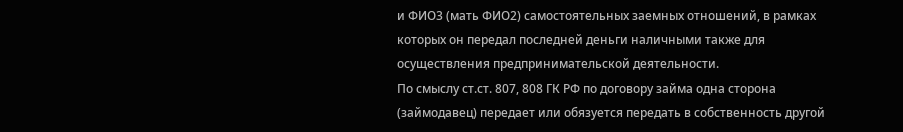и ФИО3 (мать ФИО2) самостоятельных заемных отношений, в рамках которых он передал последней деньги наличными также для осуществления предпринимательской деятельности.
По смыслу ст.ст. 807, 808 ГК РФ по договору займа одна сторона (займодавец) передает или обязуется передать в собственность другой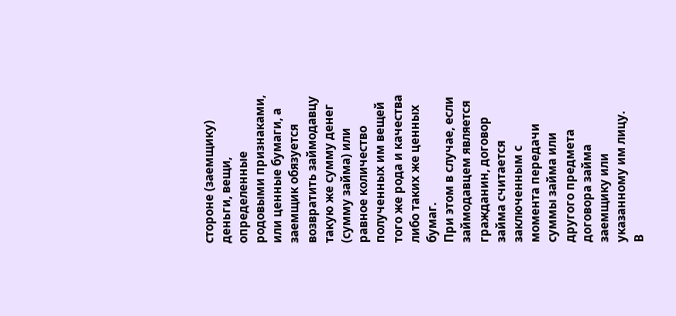стороне (заемщику) деньги, вещи, определенные родовыми признаками, или ценные бумаги, а заемщик обязуется возвратить займодавцу такую же сумму денег (сумму займа) или равное количество полученных им вещей того же рода и качества либо таких же ценных бумаг.
При этом в случае, если займодавцем является гражданин, договор займа считается заключенным с момента передачи суммы займа или другого предмета договора займа заемщику или указанному им лицу.
В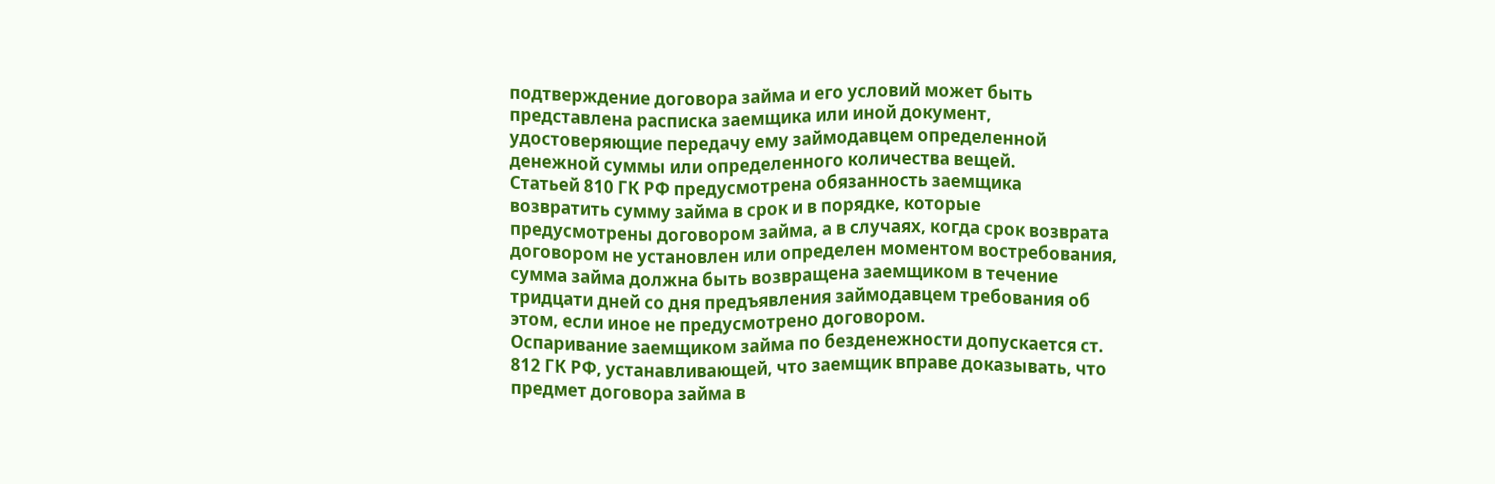подтверждение договора займа и его условий может быть представлена расписка заемщика или иной документ, удостоверяющие передачу ему займодавцем определенной денежной суммы или определенного количества вещей.
Статьей 810 ГК РФ предусмотрена обязанность заемщика возвратить сумму займа в срок и в порядке, которые предусмотрены договором займа, а в случаях, когда срок возврата договором не установлен или определен моментом востребования, сумма займа должна быть возвращена заемщиком в течение тридцати дней со дня предъявления займодавцем требования об этом, если иное не предусмотрено договором.
Оспаривание заемщиком займа по безденежности допускается ст. 812 ГК РФ, устанавливающей, что заемщик вправе доказывать, что предмет договора займа в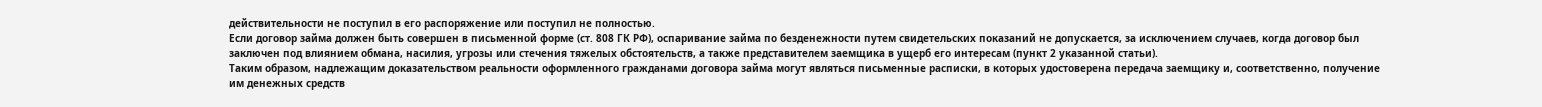действительности не поступил в его распоряжение или поступил не полностью.
Если договор займа должен быть совершен в письменной форме (ст. 808 ГК РФ), оспаривание займа по безденежности путем свидетельских показаний не допускается, за исключением случаев, когда договор был заключен под влиянием обмана, насилия, угрозы или стечения тяжелых обстоятельств, а также представителем заемщика в ущерб его интересам (пункт 2 указанной статьи).
Таким образом, надлежащим доказательством реальности оформленного гражданами договора займа могут являться письменные расписки, в которых удостоверена передача заемщику и, соответственно, получение им денежных средств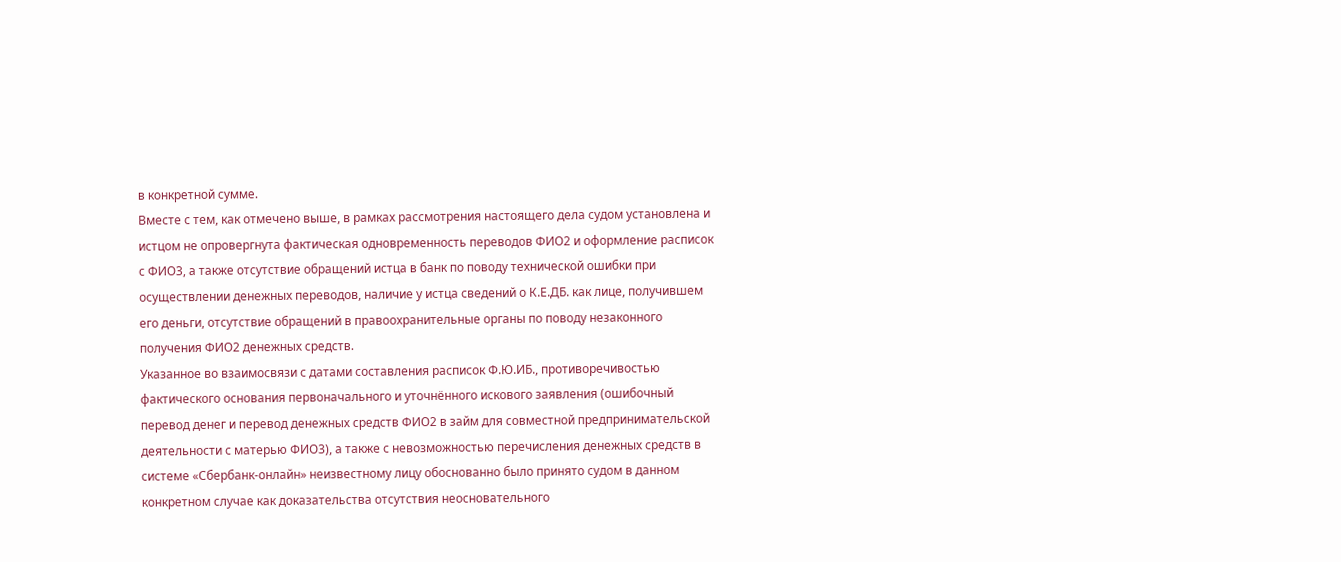в конкретной сумме.
Вместе с тем, как отмечено выше, в рамках рассмотрения настоящего дела судом установлена и истцом не опровергнута фактическая одновременность переводов ФИО2 и оформление расписок с ФИО3, а также отсутствие обращений истца в банк по поводу технической ошибки при осуществлении денежных переводов, наличие у истца сведений о К.Е.ДБ. как лице, получившем его деньги, отсутствие обращений в правоохранительные органы по поводу незаконного получения ФИО2 денежных средств.
Указанное во взаимосвязи с датами составления расписок Ф.Ю.ИБ., противоречивостью фактического основания первоначального и уточнённого искового заявления (ошибочный перевод денег и перевод денежных средств ФИО2 в займ для совместной предпринимательской деятельности с матерью ФИО3), а также с невозможностью перечисления денежных средств в системе «Сбербанк-онлайн» неизвестному лицу обоснованно было принято судом в данном конкретном случае как доказательства отсутствия неосновательного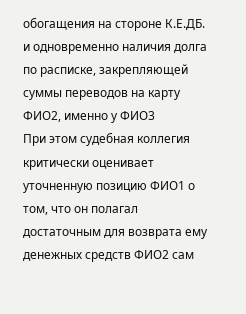обогащения на стороне К.Е.ДБ. и одновременно наличия долга по расписке, закрепляющей суммы переводов на карту ФИО2, именно у ФИО3
При этом судебная коллегия критически оценивает уточненную позицию ФИО1 о том, что он полагал достаточным для возврата ему денежных средств ФИО2 сам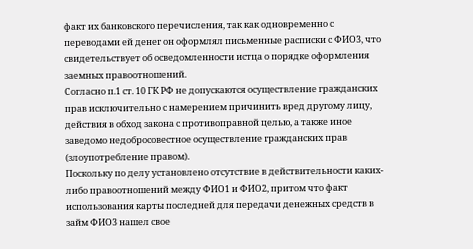факт их банковского перечисления, так как одновременно с переводами ей денег он оформлял письменные расписки с ФИО3, что свидетельствует об осведомленности истца о порядке оформления заемных правоотношений.
Согласно п.1 ст. 10 ГК РФ не допускаются осуществление гражданских прав исключительно с намерением причинить вред другому лицу, действия в обход закона с противоправной целью, а также иное заведомо недобросовестное осуществление гражданских прав (злоупотребление правом).
Поскольку по делу установлено отсутствие в действительности каких-либо правоотношений между ФИО1 и ФИО2, притом что факт использования карты последней для передачи денежных средств в займ ФИО3 нашел свое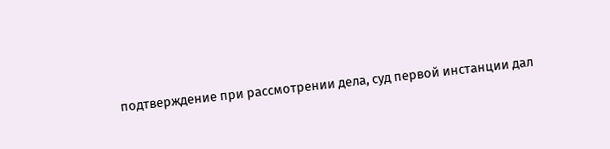подтверждение при рассмотрении дела, суд первой инстанции дал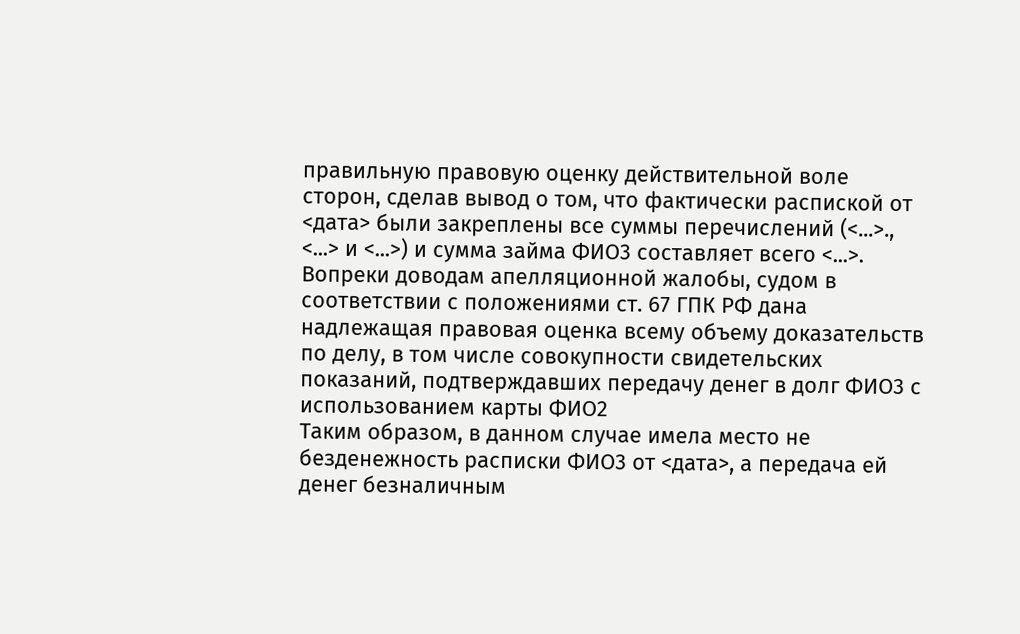правильную правовую оценку действительной воле сторон, сделав вывод о том, что фактически распиской от <дата> были закреплены все суммы перечислений (<...>., <...> и <...>) и сумма займа ФИО3 составляет всего <...>.
Вопреки доводам апелляционной жалобы, судом в соответствии с положениями ст. 67 ГПК РФ дана надлежащая правовая оценка всему объему доказательств по делу, в том числе совокупности свидетельских показаний, подтверждавших передачу денег в долг ФИО3 с использованием карты ФИО2
Таким образом, в данном случае имела место не безденежность расписки ФИО3 от <дата>, а передача ей денег безналичным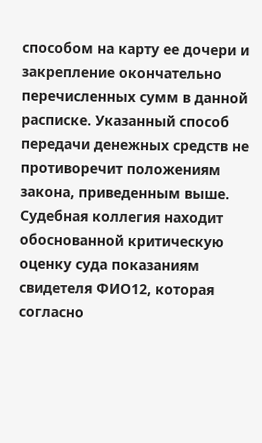способом на карту ее дочери и закрепление окончательно перечисленных сумм в данной расписке. Указанный способ передачи денежных средств не противоречит положениям закона, приведенным выше.
Судебная коллегия находит обоснованной критическую оценку суда показаниям свидетеля ФИО12, которая согласно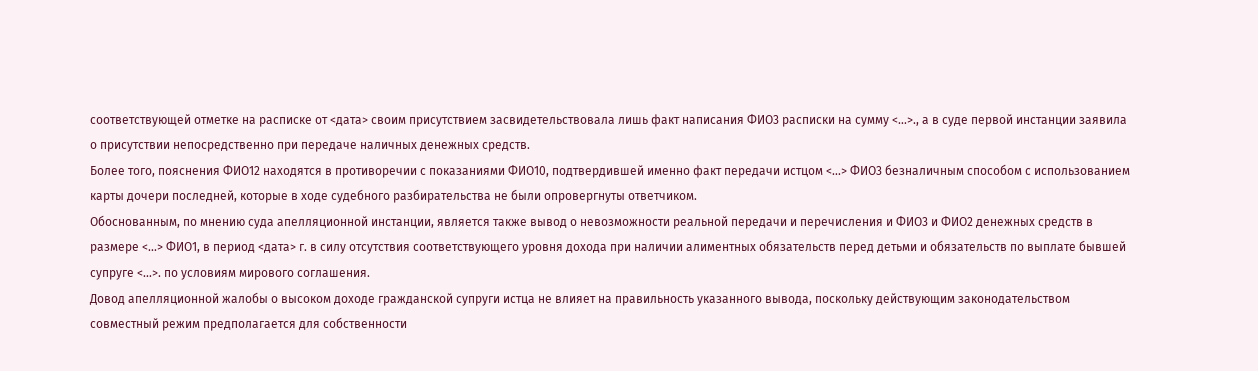соответствующей отметке на расписке от <дата> своим присутствием засвидетельствовала лишь факт написания ФИО3 расписки на сумму <...>., а в суде первой инстанции заявила о присутствии непосредственно при передаче наличных денежных средств.
Более того, пояснения ФИО12 находятся в противоречии с показаниями ФИО10, подтвердившей именно факт передачи истцом <...> ФИО3 безналичным способом с использованием карты дочери последней, которые в ходе судебного разбирательства не были опровергнуты ответчиком.
Обоснованным, по мнению суда апелляционной инстанции, является также вывод о невозможности реальной передачи и перечисления и ФИО3 и ФИО2 денежных средств в размере <...> ФИО1, в период <дата> г. в силу отсутствия соответствующего уровня дохода при наличии алиментных обязательств перед детьми и обязательств по выплате бывшей супруге <...>. по условиям мирового соглашения.
Довод апелляционной жалобы о высоком доходе гражданской супруги истца не влияет на правильность указанного вывода, поскольку действующим законодательством совместный режим предполагается для собственности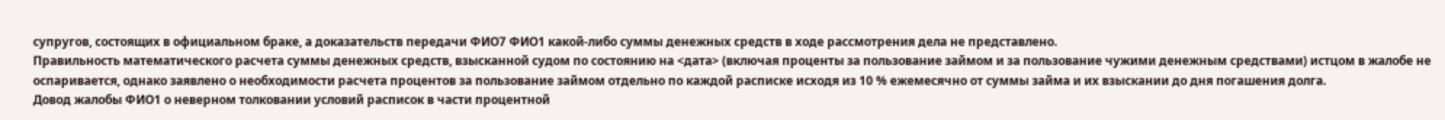супругов, состоящих в официальном браке, а доказательств передачи ФИО7 ФИО1 какой-либо суммы денежных средств в ходе рассмотрения дела не представлено.
Правильность математического расчета суммы денежных средств, взысканной судом по состоянию на <дата> (включая проценты за пользование займом и за пользование чужими денежным средствами) истцом в жалобе не оспаривается, однако заявлено о необходимости расчета процентов за пользование займом отдельно по каждой расписке исходя из 10 % ежемесячно от суммы займа и их взыскании до дня погашения долга.
Довод жалобы ФИО1 о неверном толковании условий расписок в части процентной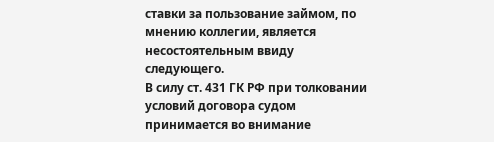ставки за пользование займом, по мнению коллегии, является несостоятельным ввиду следующего.
В силу ст. 431 ГК РФ при толковании условий договора судом принимается во внимание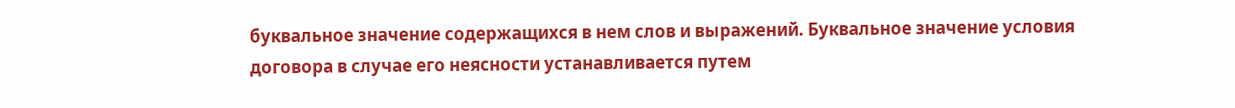буквальное значение содержащихся в нем слов и выражений. Буквальное значение условия договора в случае его неясности устанавливается путем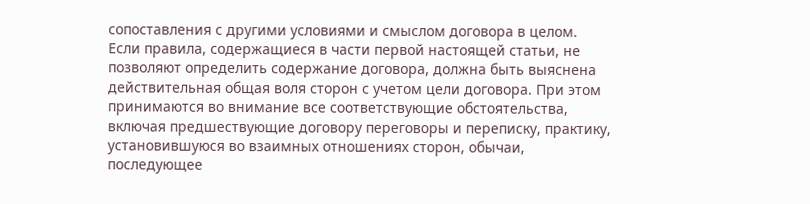сопоставления с другими условиями и смыслом договора в целом.
Если правила, содержащиеся в части первой настоящей статьи, не позволяют определить содержание договора, должна быть выяснена действительная общая воля сторон с учетом цели договора. При этом принимаются во внимание все соответствующие обстоятельства, включая предшествующие договору переговоры и переписку, практику, установившуюся во взаимных отношениях сторон, обычаи, последующее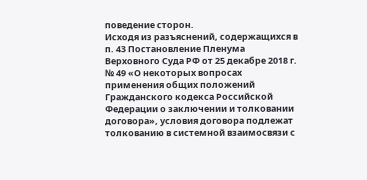поведение сторон.
Исходя из разъяснений, содержащихся в п. 43 Постановление Пленума Верховного Суда РФ от 25 декабре 2018 г. № 49 «О некоторых вопросах применения общих положений Гражданского кодекса Российской Федерации о заключении и толковании договора», условия договора подлежат толкованию в системной взаимосвязи с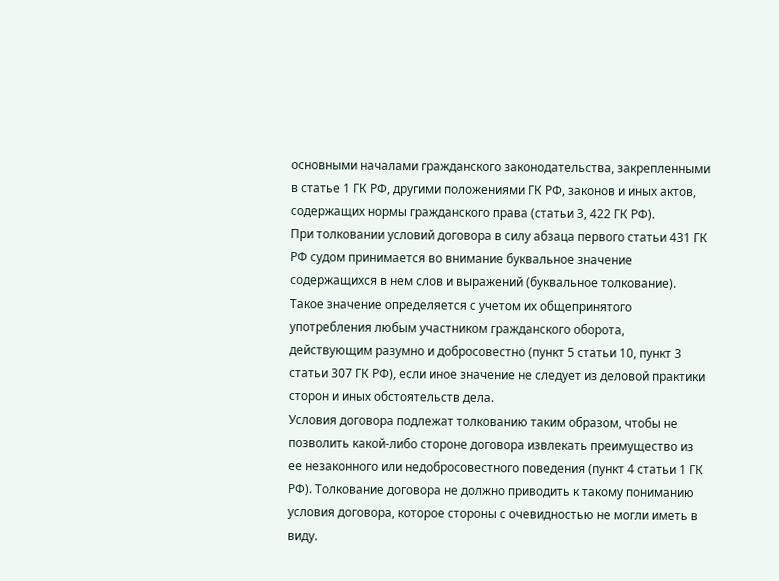основными началами гражданского законодательства, закрепленными в статье 1 ГК РФ, другими положениями ГК РФ, законов и иных актов, содержащих нормы гражданского права (статьи 3, 422 ГК РФ).
При толковании условий договора в силу абзаца первого статьи 431 ГК РФ судом принимается во внимание буквальное значение содержащихся в нем слов и выражений (буквальное толкование). Такое значение определяется с учетом их общепринятого употребления любым участником гражданского оборота, действующим разумно и добросовестно (пункт 5 статьи 10, пункт 3 статьи 307 ГК РФ), если иное значение не следует из деловой практики сторон и иных обстоятельств дела.
Условия договора подлежат толкованию таким образом, чтобы не позволить какой-либо стороне договора извлекать преимущество из ее незаконного или недобросовестного поведения (пункт 4 статьи 1 ГК РФ). Толкование договора не должно приводить к такому пониманию условия договора, которое стороны с очевидностью не могли иметь в виду.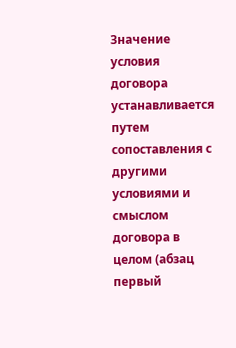Значение условия договора устанавливается путем сопоставления с другими условиями и смыслом договора в целом (абзац первый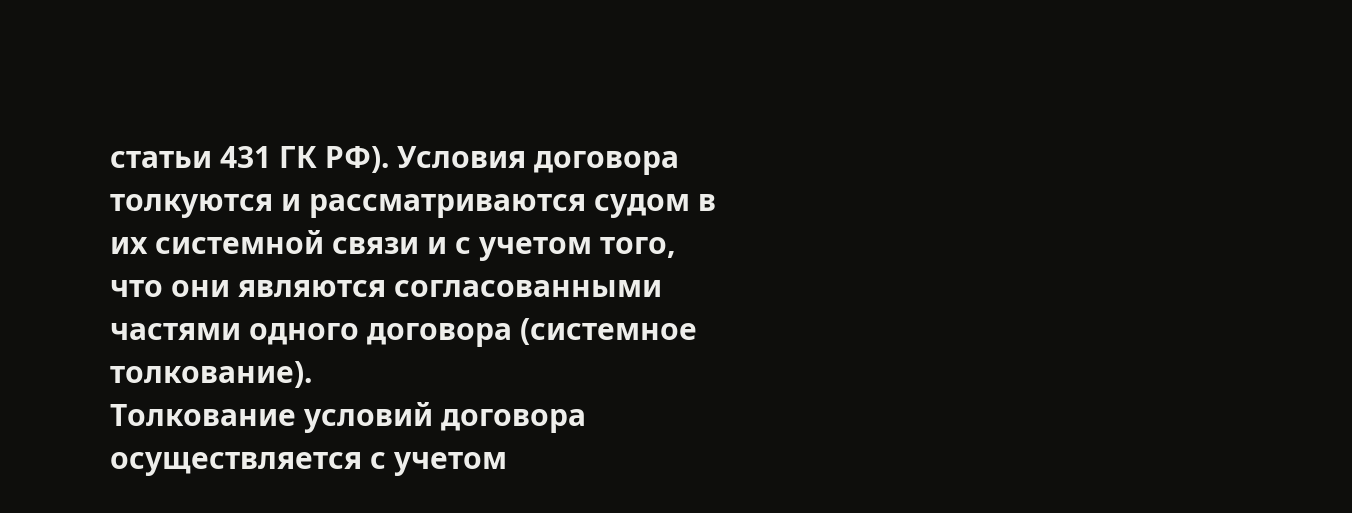статьи 431 ГК РФ). Условия договора толкуются и рассматриваются судом в их системной связи и с учетом того, что они являются согласованными частями одного договора (системное толкование).
Толкование условий договора осуществляется с учетом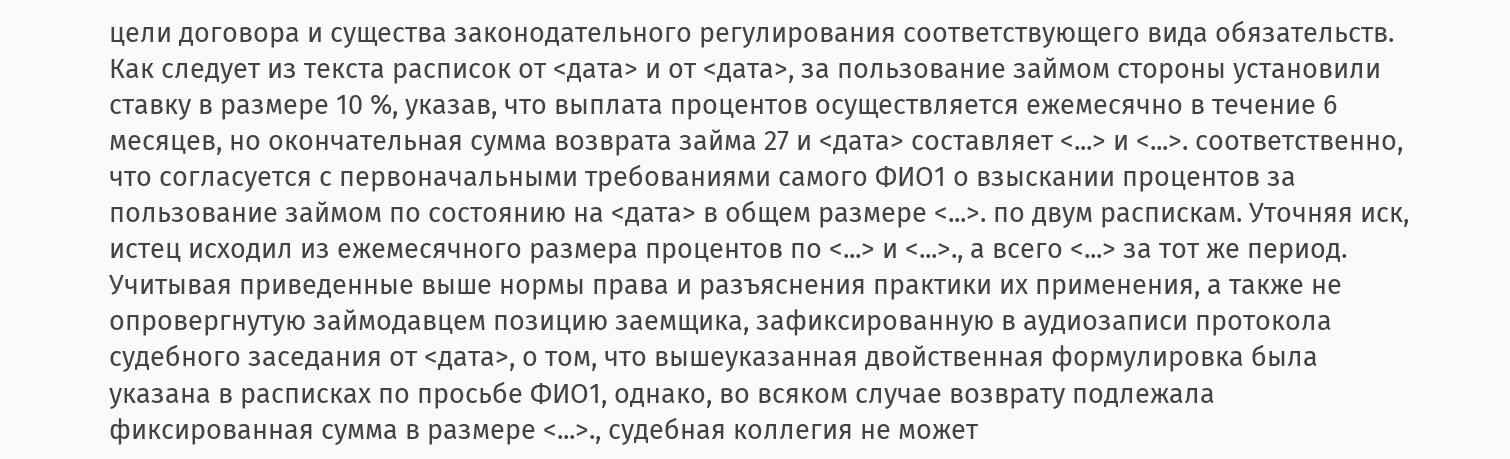цели договора и существа законодательного регулирования соответствующего вида обязательств.
Как следует из текста расписок от <дата> и от <дата>, за пользование займом стороны установили ставку в размере 10 %, указав, что выплата процентов осуществляется ежемесячно в течение 6 месяцев, но окончательная сумма возврата займа 27 и <дата> составляет <...> и <...>. соответственно, что согласуется с первоначальными требованиями самого ФИО1 о взыскании процентов за пользование займом по состоянию на <дата> в общем размере <...>. по двум распискам. Уточняя иск, истец исходил из ежемесячного размера процентов по <...> и <...>., а всего <...> за тот же период.
Учитывая приведенные выше нормы права и разъяснения практики их применения, а также не опровергнутую займодавцем позицию заемщика, зафиксированную в аудиозаписи протокола судебного заседания от <дата>, о том, что вышеуказанная двойственная формулировка была указана в расписках по просьбе ФИО1, однако, во всяком случае возврату подлежала фиксированная сумма в размере <...>., судебная коллегия не может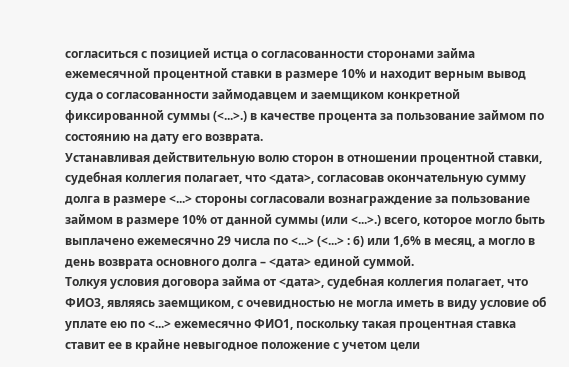согласиться с позицией истца о согласованности сторонами займа ежемесячной процентной ставки в размере 10% и находит верным вывод суда о согласованности займодавцем и заемщиком конкретной фиксированной суммы (<...>.) в качестве процента за пользование займом по состоянию на дату его возврата.
Устанавливая действительную волю сторон в отношении процентной ставки, судебная коллегия полагает, что <дата>, согласовав окончательную сумму долга в размере <...> стороны согласовали вознаграждение за пользование займом в размере 10% от данной суммы (или <...>.) всего, которое могло быть выплачено ежемесячно 29 числа по <...> (<...> : 6) или 1,6% в месяц, а могло в день возврата основного долга – <дата> единой суммой.
Толкуя условия договора займа от <дата>, судебная коллегия полагает, что ФИО3, являясь заемщиком, с очевидностью не могла иметь в виду условие об уплате ею по <...> ежемесячно ФИО1, поскольку такая процентная ставка ставит ее в крайне невыгодное положение с учетом цели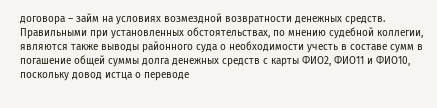договора – займ на условиях возмездной возвратности денежных средств.
Правильными при установленных обстоятельствах, по мнению судебной коллегии, являются также выводы районного суда о необходимости учесть в составе сумм в погашение общей суммы долга денежных средств с карты ФИО2, ФИО11 и ФИО10, поскольку довод истца о переводе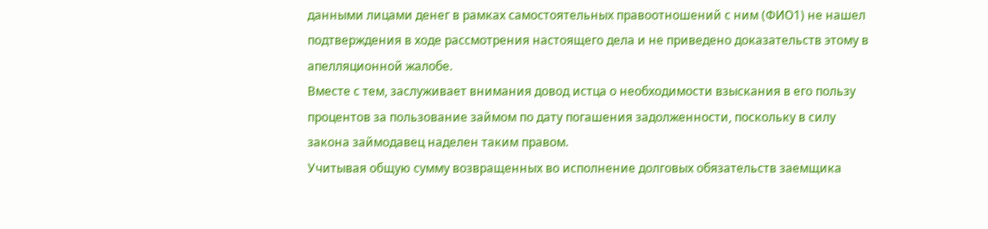данными лицами денег в рамках самостоятельных правоотношений с ним (ФИО1) не нашел подтверждения в ходе рассмотрения настоящего дела и не приведено доказательств этому в апелляционной жалобе.
Вместе с тем, заслуживает внимания довод истца о необходимости взыскания в его пользу процентов за пользование займом по дату погашения задолженности, поскольку в силу закона займодавец наделен таким правом.
Учитывая общую сумму возвращенных во исполнение долговых обязательств заемщика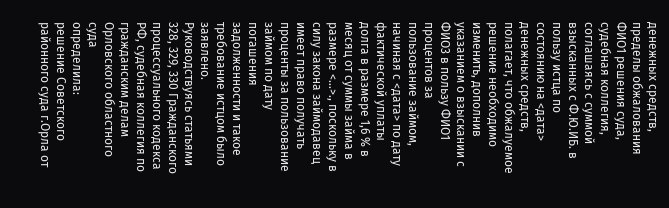денежных средств, пределы обжалования ФИО1 решения суда, судебная коллегия, соглашаясь с суммой взысканных с Ф.Ю.ИБ. в пользу истца по состоянию на <дата> денежных средств, полагает, что обжалуемое решение необходимо изменить, дополнив указанием о взыскании с ФИО3 в пользу ФИО1 процентов за пользование займом, начиная с <дата> по дату фактической уплаты долга в размере 1,6 % в месяц от суммы займа в размере <...>., поскольку в силу закона займодавец имеет право получать проценты за пользование займом по дату погашения задолженности и такое требование истцом было заявлено.
Руководствуясь статьями 328, 329, 330 Гражданского процессуального кодекса РФ, судебная коллегия по гражданским делам Орловского областного суда
определила:
решение Советского районного суда г.Орла от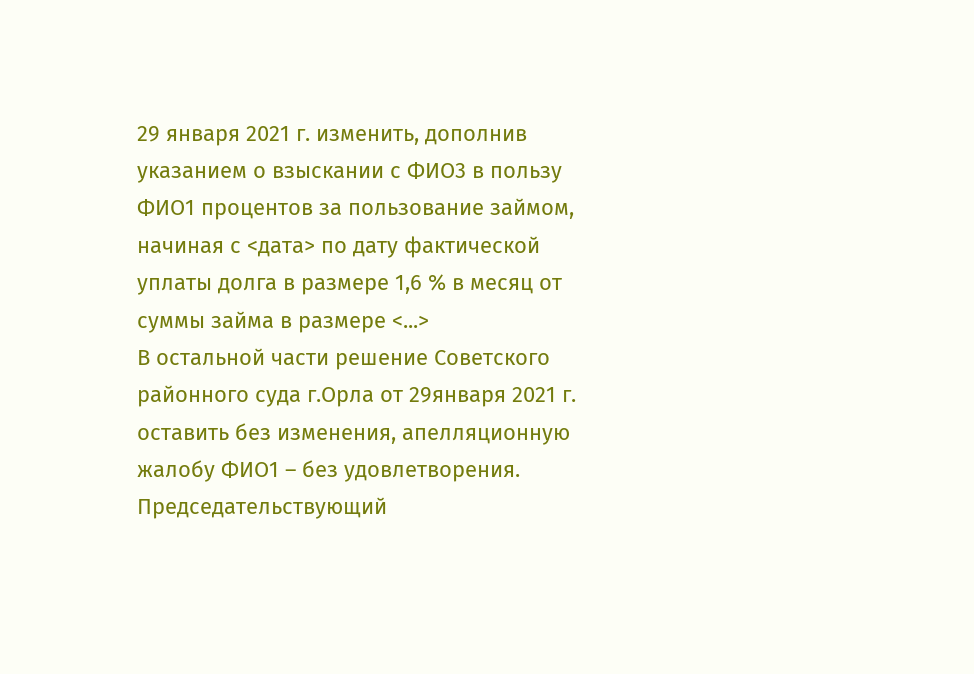29 января 2021 г. изменить, дополнив указанием о взыскании с ФИО3 в пользу ФИО1 процентов за пользование займом, начиная с <дата> по дату фактической уплаты долга в размере 1,6 % в месяц от суммы займа в размере <...>
В остальной части решение Советского районного суда г.Орла от 29января 2021 г. оставить без изменения, апелляционную жалобу ФИО1 – без удовлетворения.
Председательствующий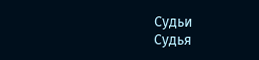Судьи
Судья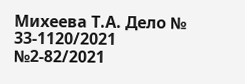Михеева Т.А. Дело № 33-1120/2021
№2-82/2021